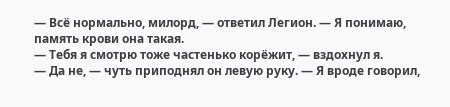— Всё нормально, милорд, — ответил Легион. — Я понимаю, память крови она такая.
— Тебя я смотрю тоже частенько корёжит, — вздохнул я.
— Да не, — чуть приподнял он левую руку. — Я вроде говорил,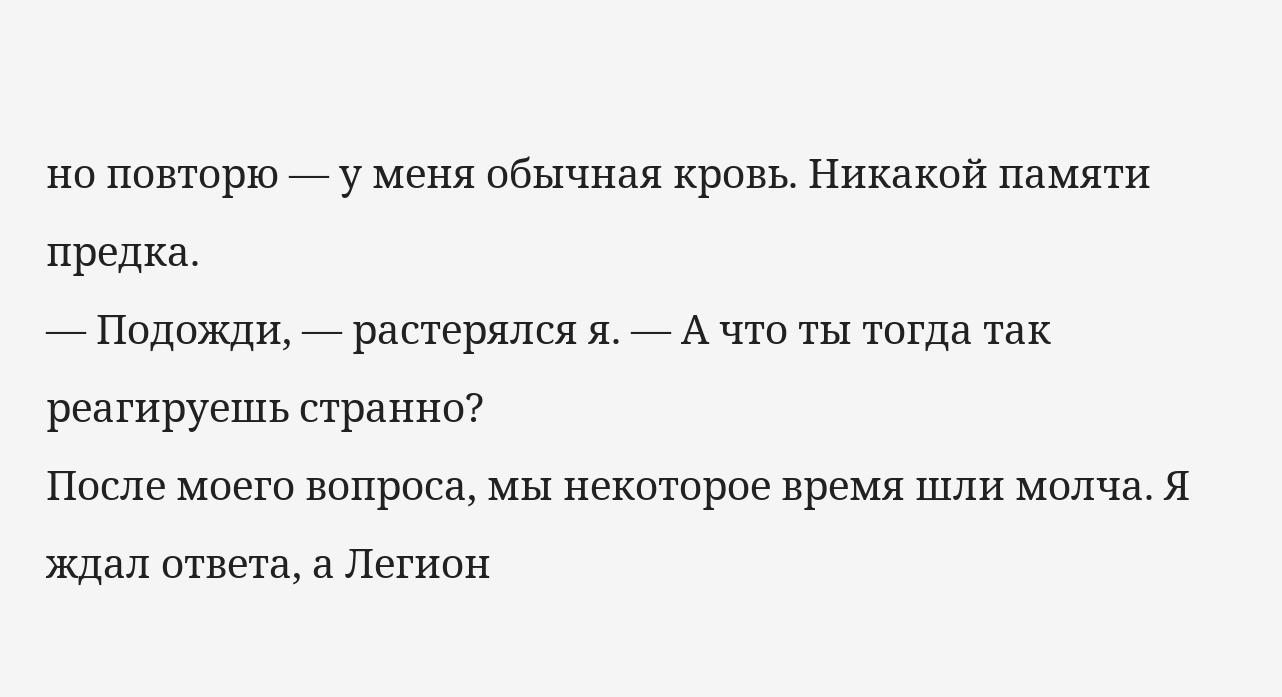но повторю — у меня обычная кровь. Никакой памяти предка.
— Подожди, — растерялся я. — А что ты тогда так реагируешь странно?
После моего вопроса, мы некоторое время шли молча. Я ждал ответа, а Легион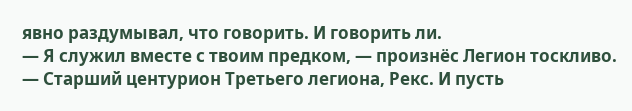явно раздумывал, что говорить. И говорить ли.
— Я служил вместе с твоим предком, — произнёс Легион тоскливо. — Старший центурион Третьего легиона, Рекс. И пусть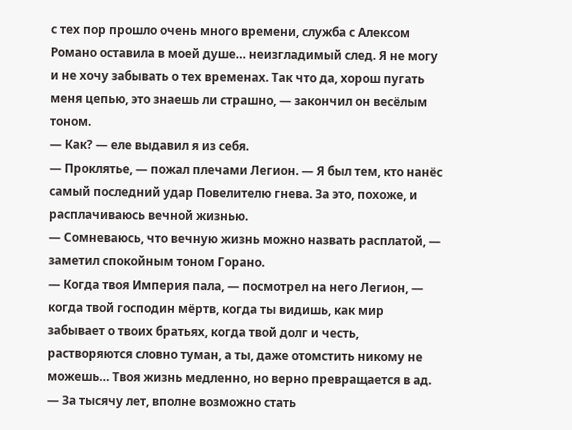с тех пор прошло очень много времени, служба с Алексом Романо оставила в моей душе… неизгладимый след. Я не могу и не хочу забывать о тех временах. Так что да, хорош пугать меня цепью, это знаешь ли страшно, — закончил он весёлым тоном.
— Как? — еле выдавил я из себя.
— Проклятье, — пожал плечами Легион. — Я был тем, кто нанёс самый последний удар Повелителю гнева. За это, похоже, и расплачиваюсь вечной жизнью.
— Сомневаюсь, что вечную жизнь можно назвать расплатой, — заметил спокойным тоном Горано.
— Когда твоя Империя пала, — посмотрел на него Легион, — когда твой господин мёртв, когда ты видишь, как мир забывает о твоих братьях, когда твой долг и честь, растворяются словно туман, а ты, даже отомстить никому не можешь… Твоя жизнь медленно, но верно превращается в ад.
— За тысячу лет, вполне возможно стать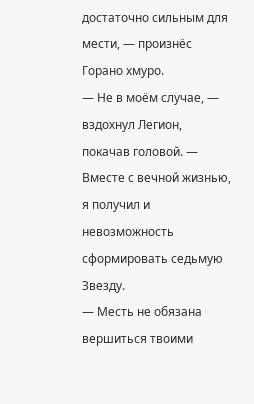достаточно сильным для мести, — произнёс Горано хмуро.
— Не в моём случае, — вздохнул Легион, покачав головой. — Вместе с вечной жизнью, я получил и невозможность сформировать седьмую Звезду.
— Месть не обязана вершиться твоими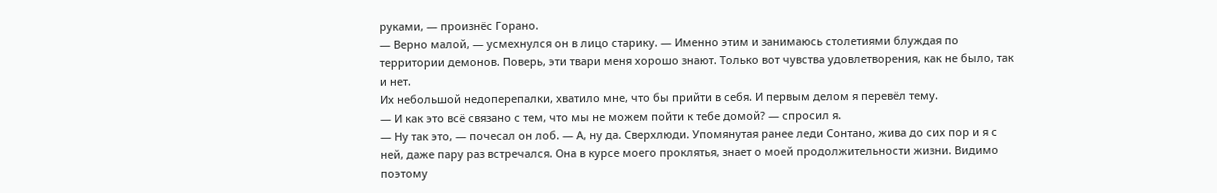руками, — произнёс Горано.
— Верно малой, — усмехнулся он в лицо старику. — Именно этим и занимаюсь столетиями блуждая по территории демонов. Поверь, эти твари меня хорошо знают. Только вот чувства удовлетворения, как не было, так и нет.
Их небольшой недоперепалки, хватило мне, что бы прийти в себя. И первым делом я перевёл тему.
— И как это всё связано с тем, что мы не можем пойти к тебе домой? — спросил я.
— Ну так это, — почесал он лоб. — А, ну да. Сверхлюди. Упомянутая ранее леди Сонтано, жива до сих пор и я с ней, даже пару раз встречался. Она в курсе моего проклятья, знает о моей продолжительности жизни. Видимо поэтому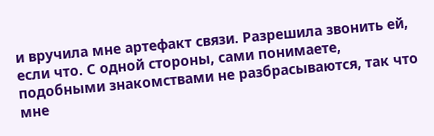и вручила мне артефакт связи. Разрешила звонить ей, если что. С одной стороны, сами понимаете, подобными знакомствами не разбрасываются, так что мне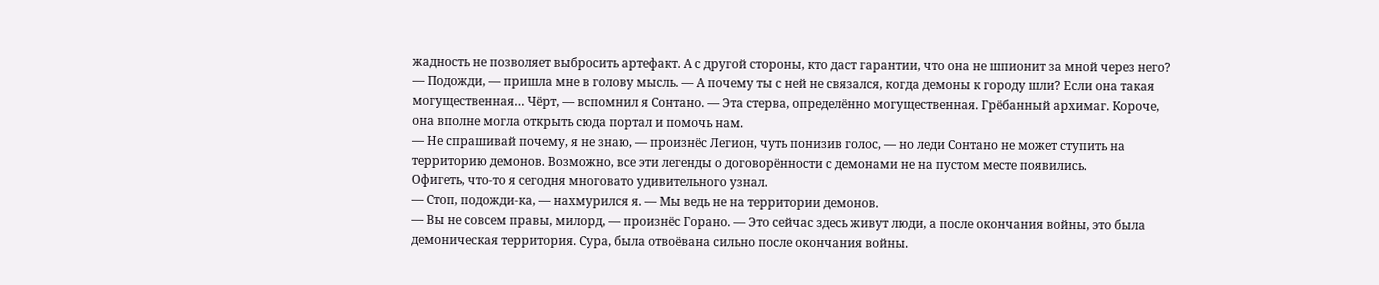жадность не позволяет выбросить артефакт. А с другой стороны, кто даст гарантии, что она не шпионит за мной через него?
— Подожди, — пришла мне в голову мысль. — А почему ты с ней не связался, когда демоны к городу шли? Если она такая могущественная… Чёрт, — вспомнил я Сонтано. — Эта стерва, определённо могущественная. Грёбанный архимаг. Короче, она вполне могла открыть сюда портал и помочь нам.
— Не спрашивай почему, я не знаю, — произнёс Легион, чуть понизив голос, — но леди Сонтано не может ступить на территорию демонов. Возможно, все эти легенды о договорённости с демонами не на пустом месте появились.
Офигеть, что-то я сегодня многовато удивительного узнал.
— Стоп, подожди-ка, — нахмурился я. — Мы ведь не на территории демонов.
— Вы не совсем правы, милорд, — произнёс Горано. — Это сейчас здесь живут люди, а после окончания войны, это была демоническая территория. Сура, была отвоёвана сильно после окончания войны.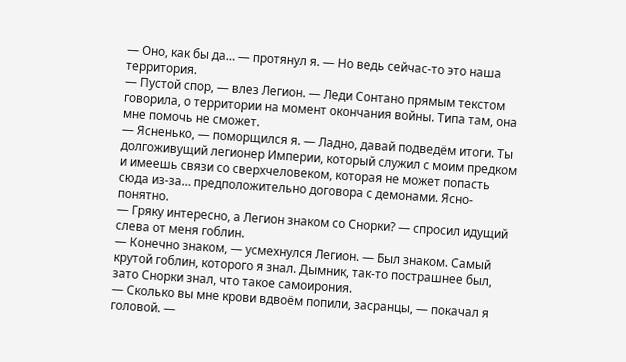— Оно, как бы да… — протянул я. — Но ведь сейчас-то это наша территория.
— Пустой спор, — влез Легион. — Леди Сонтано прямым текстом говорила, о территории на момент окончания войны. Типа там, она мне помочь не сможет.
— Ясненько, — поморщился я. — Ладно, давай подведём итоги. Ты долгоживущий легионер Империи, который служил с моим предком и имеешь связи со сверхчеловеком, которая не может попасть сюда из-за… предположительно договора с демонами. Ясно-понятно.
— Гряку интересно, а Легион знаком со Снорки? — спросил идущий слева от меня гоблин.
— Конечно знаком, — усмехнулся Легион. — Был знаком. Самый крутой гоблин, которого я знал. Дымник, так-то пострашнее был, зато Снорки знал, что такое самоирония.
— Сколько вы мне крови вдвоём попили, засранцы, — покачал я головой. —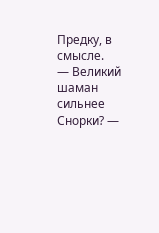Предку, в смысле.
— Великий шаман сильнее Снорки? —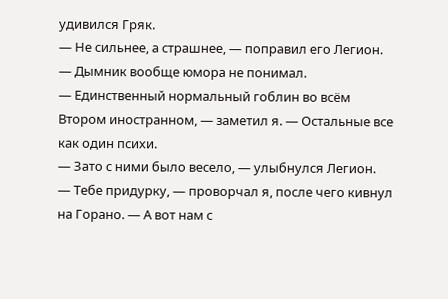удивился Гряк.
— Не сильнее, а страшнее, — поправил его Легион. — Дымник вообще юмора не понимал.
— Единственный нормальный гоблин во всём Втором иностранном, — заметил я. — Остальные все как один психи.
— Зато с ними было весело, — улыбнулся Легион.
— Тебе придурку, — проворчал я, после чего кивнул на Горано. — А вот нам с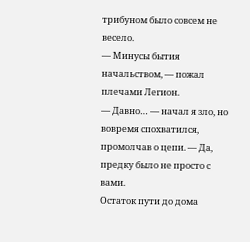трибуном было совсем не весело.
— Минусы бытия начальством, — пожал плечами Легион.
— Давно… — начал я зло, но вовремя спохватился, промолчав о цепи. — Да, предку было не просто с вами.
Остаток пути до дома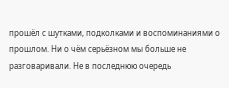прошёл с шутками, подколками и воспоминаниями о прошлом. Ни о чём серьёзном мы больше не разговаривали. Не в последнюю очередь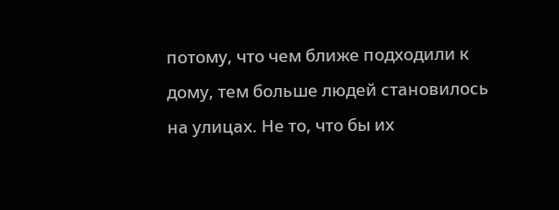потому, что чем ближе подходили к дому, тем больше людей становилось на улицах. Не то, что бы их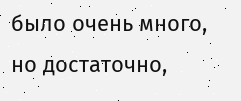было очень много, но достаточно,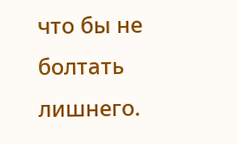что бы не болтать лишнего.